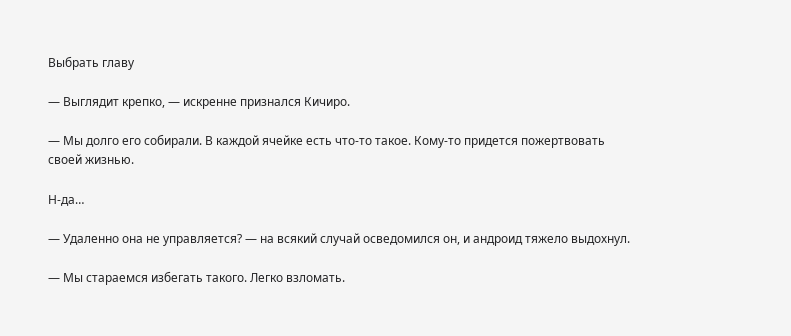Выбрать главу

— Выглядит крепко, — искренне признался Кичиро.

— Мы долго его собирали. В каждой ячейке есть что-то такое. Кому-то придется пожертвовать своей жизнью.

Н-да…

— Удаленно она не управляется? — на всякий случай осведомился он, и андроид тяжело выдохнул.

— Мы стараемся избегать такого. Легко взломать.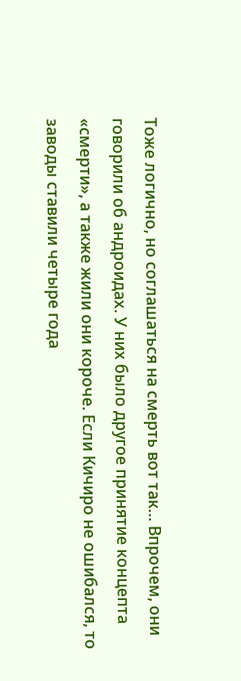Тоже логично, но соглашаться на смерть вот так… Впрочем, они говорили об андроидах. У них было другое принятие концепта «смерти», а также жили они короче. Если Кичиро не ошибался, то заводы ставили четыре года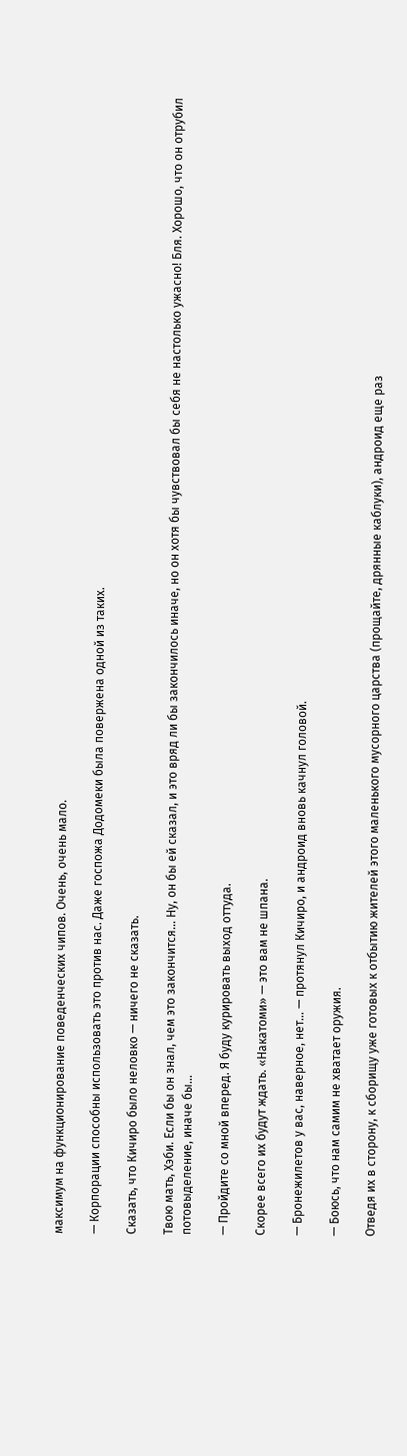максимум на функционирование поведенческих чипов. Очень, очень мало.

— Корпорации способны использовать это против нас. Даже госпожа Додомеки была повержена одной из таких.

Сказать, что Кичиро было неловко — ничего не сказать.

Твою мать, Хэби. Если бы он знал, чем это закончится… Ну, он бы ей сказал, и это вряд ли бы закончилось иначе, но он хотя бы чувствовал бы себя не настолько ужасно! Бля. Хорошо, что он отрубил потовыделение, иначе бы…

— Пройдите со мной вперед. Я буду курировать выход оттуда.

Скорее всего их будут ждать. «Накатоми» — это вам не шпана.

— Бронежилетов у вас, наверное, нет… — протянул Кичиро, и андроид вновь качнул головой.

— Боюсь, что нам самим не хватает оружия.

Отведя их в сторону, к сборищу уже готовых к отбытию жителей этого маленького мусорного царства (прощайте, дрянные каблуки), андроид еще раз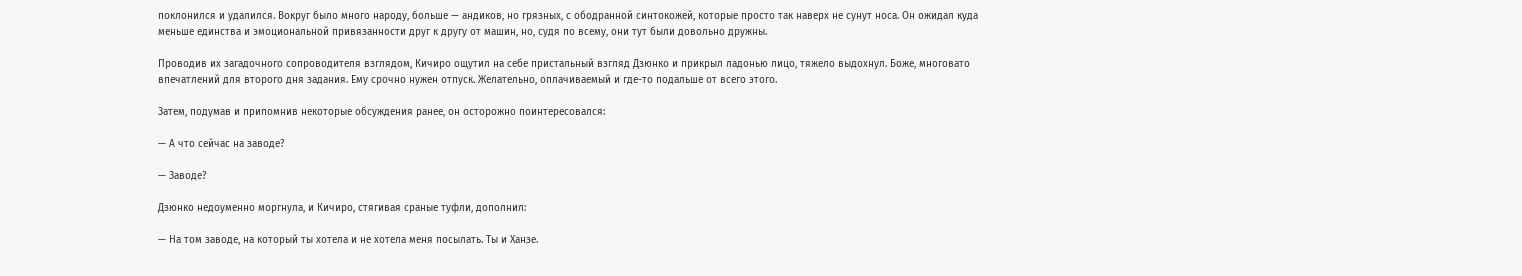поклонился и удалился. Вокруг было много народу, больше — андиков, но грязных, с ободранной синтокожей, которые просто так наверх не сунут носа. Он ожидал куда меньше единства и эмоциональной привязанности друг к другу от машин, но, судя по всему, они тут были довольно дружны.

Проводив их загадочного сопроводителя взглядом, Кичиро ощутил на себе пристальный взгляд Дзюнко и прикрыл ладонью лицо, тяжело выдохнул. Боже, многовато впечатлений для второго дня задания. Ему срочно нужен отпуск. Желательно, оплачиваемый и где-то подальше от всего этого.

Затем, подумав и припомнив некоторые обсуждения ранее, он осторожно поинтересовался:

— А что сейчас на заводе?

— Заводе?

Дзюнко недоуменно моргнула, и Кичиро, стягивая сраные туфли, дополнил:

— На том заводе, на который ты хотела и не хотела меня посылать. Ты и Ханзе.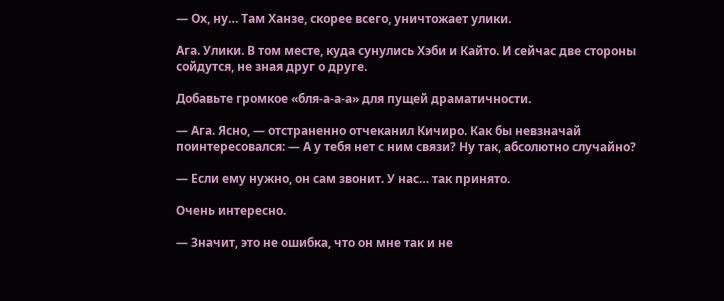— Ох, ну… Там Ханзе, скорее всего, уничтожает улики.

Ага. Улики. В том месте, куда сунулись Хэби и Кайто. И сейчас две стороны сойдутся, не зная друг о друге.

Добавьте громкое «бля-а-а-а» для пущей драматичности.

— Ага. Ясно, — отстраненно отчеканил Кичиро. Как бы невзначай поинтересовался: — А у тебя нет с ним связи? Ну так, абсолютно случайно?

— Если ему нужно, он сам звонит. У нас… так принято.

Очень интересно.

— Значит, это не ошибка, что он мне так и не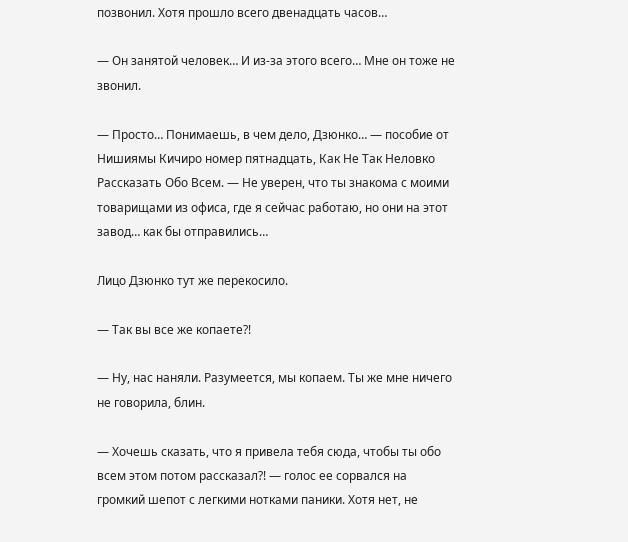позвонил. Хотя прошло всего двенадцать часов…

— Он занятой человек… И из-за этого всего… Мне он тоже не звонил.

— Просто… Понимаешь, в чем дело, Дзюнко… — пособие от Нишиямы Кичиро номер пятнадцать, Как Не Так Неловко Рассказать Обо Всем. — Не уверен, что ты знакома с моими товарищами из офиса, где я сейчас работаю, но они на этот завод… как бы отправились…

Лицо Дзюнко тут же перекосило.

— Так вы все же копаете?!

— Ну, нас наняли. Разумеется, мы копаем. Ты же мне ничего не говорила, блин.

— Хочешь сказать, что я привела тебя сюда, чтобы ты обо всем этом потом рассказал?! — голос ее сорвался на громкий шепот с легкими нотками паники. Хотя нет, не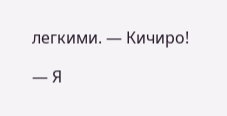легкими. — Кичиро!

— Я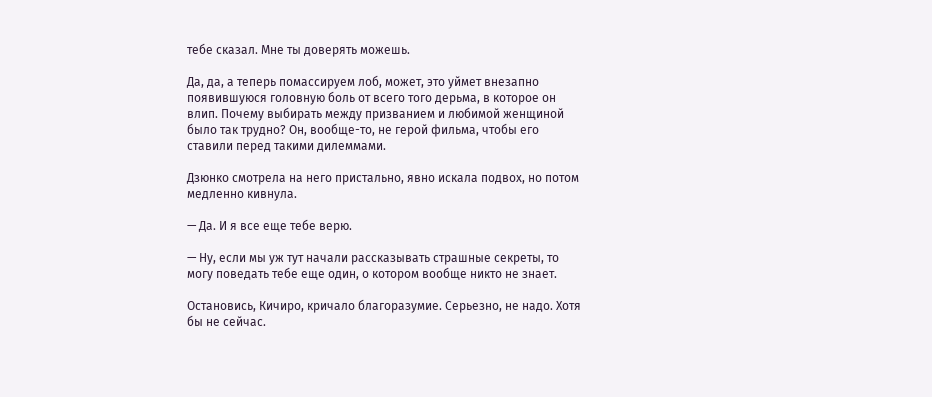тебе сказал. Мне ты доверять можешь.

Да, да, а теперь помассируем лоб, может, это уймет внезапно появившуюся головную боль от всего того дерьма, в которое он влип. Почему выбирать между призванием и любимой женщиной было так трудно? Он, вообще-то, не герой фильма, чтобы его ставили перед такими дилеммами.

Дзюнко смотрела на него пристально, явно искала подвох, но потом медленно кивнула.

— Да. И я все еще тебе верю.

— Ну, если мы уж тут начали рассказывать страшные секреты, то могу поведать тебе еще один, о котором вообще никто не знает.

Остановись, Кичиро, кричало благоразумие. Серьезно, не надо. Хотя бы не сейчас.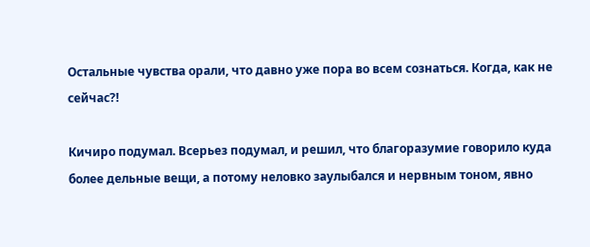Остальные чувства орали, что давно уже пора во всем сознаться. Когда, как не сейчас?!

Кичиро подумал. Всерьез подумал, и решил, что благоразумие говорило куда более дельные вещи, а потому неловко заулыбался и нервным тоном, явно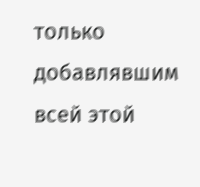только добавлявшим всей этой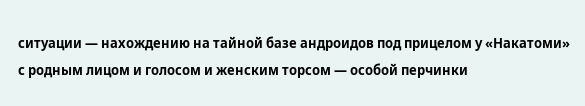ситуации — нахождению на тайной базе андроидов под прицелом у «Накатоми» с родным лицом и голосом и женским торсом — особой перчинки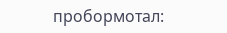пробормотал: